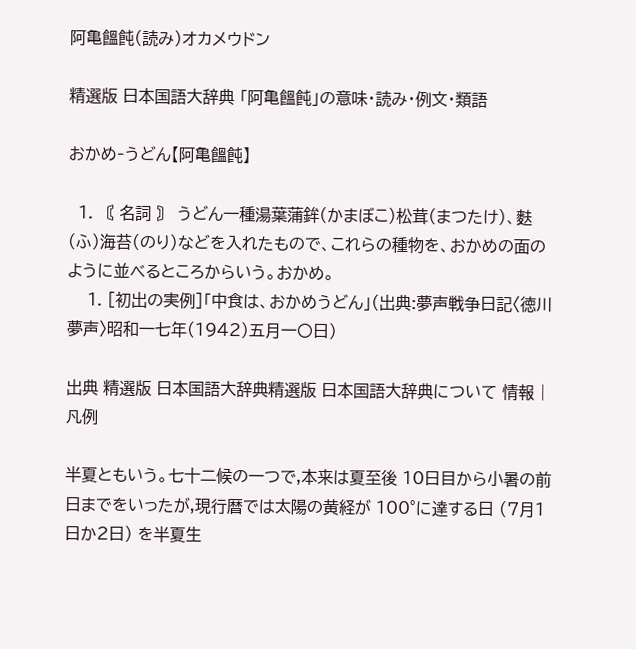阿亀饂飩(読み)オカメウドン

精選版 日本国語大辞典 「阿亀饂飩」の意味・読み・例文・類語

おかめ‐うどん【阿亀饂飩】

  1. 〘 名詞 〙 うどん一種湯葉蒲鉾(かまぼこ)松茸(まつたけ)、麩(ふ)海苔(のり)などを入れたもので、これらの種物を、おかめの面のように並べるところからいう。おかめ。
    1. [初出の実例]「中食は、おかめうどん」(出典:夢声戦争日記〈徳川夢声〉昭和一七年(1942)五月一〇日)

出典 精選版 日本国語大辞典精選版 日本国語大辞典について 情報 | 凡例

半夏ともいう。七十二候の一つで,本来は夏至後 10日目から小暑の前日までをいったが,現行暦では太陽の黄経が 100°に達する日 (7月1日か2日) を半夏生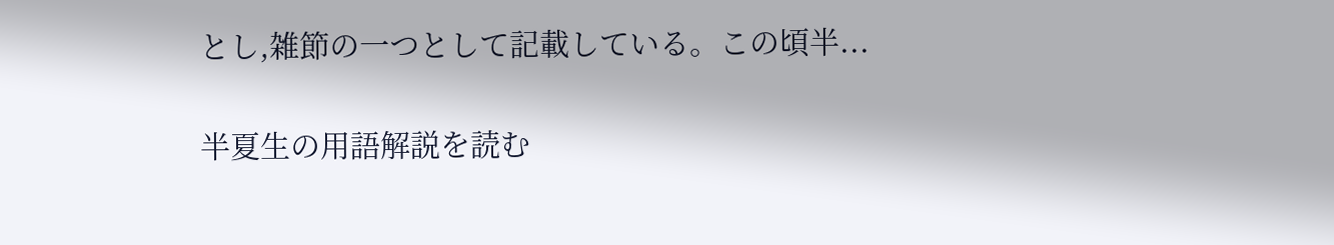とし,雑節の一つとして記載している。この頃半...

半夏生の用語解説を読む